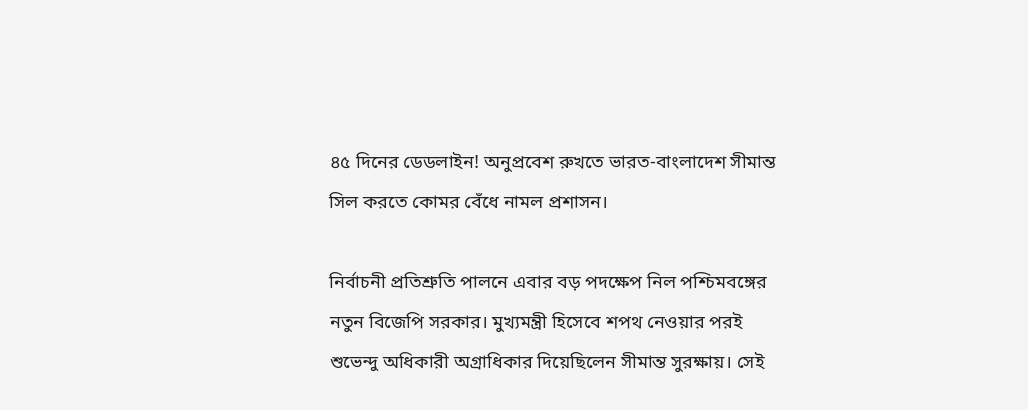৪৫ দিনের ডেডলাইন! অনুপ্রবেশ রুখতে ভারত-বাংলাদেশ সীমান্ত সিল করতে কোমর বেঁধে নামল প্রশাসন।

নির্বাচনী প্রতিশ্রুতি পালনে এবার বড় পদক্ষেপ নিল পশ্চিমবঙ্গের নতুন বিজেপি সরকার। মুখ্যমন্ত্রী হিসেবে শপথ নেওয়ার পরই শুভেন্দু অধিকারী অগ্রাধিকার দিয়েছিলেন সীমান্ত সুরক্ষায়। সেই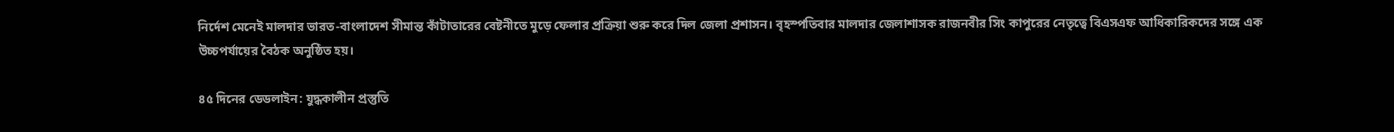নির্দেশ মেনেই মালদার ভারত-বাংলাদেশ সীমান্ত কাঁটাতারের বেষ্টনীতে মুড়ে ফেলার প্রক্রিয়া শুরু করে দিল জেলা প্রশাসন। বৃহস্পতিবার মালদার জেলাশাসক রাজনবীর সিং কাপুরের নেতৃত্বে বিএসএফ আধিকারিকদের সঙ্গে এক উচ্চপর্যায়ের বৈঠক অনুষ্ঠিত হয়।

৪৫ দিনের ডেডলাইন: যুদ্ধকালীন প্রস্তুতি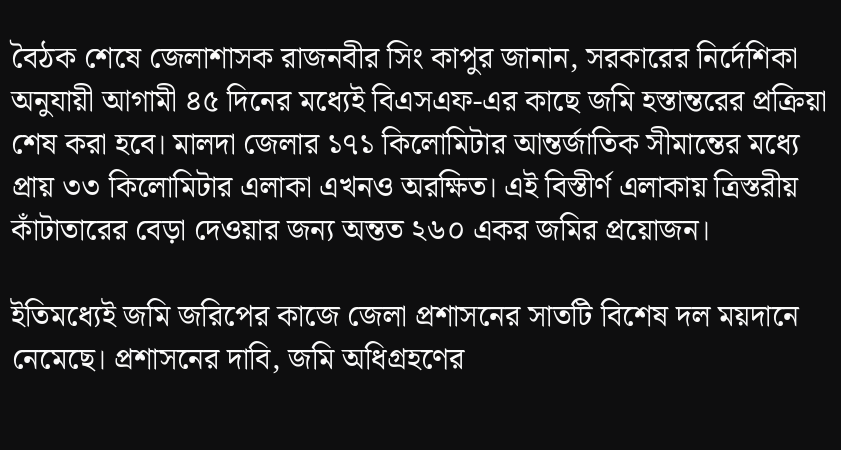বৈঠক শেষে জেলাশাসক রাজনবীর সিং কাপুর জানান, সরকারের নির্দেশিকা অনুযায়ী আগামী ৪৫ দিনের মধ্যেই বিএসএফ-এর কাছে জমি হস্তান্তরের প্রক্রিয়া শেষ করা হবে। মালদা জেলার ১৭১ কিলোমিটার আন্তর্জাতিক সীমান্তের মধ্যে প্রায় ৩৩ কিলোমিটার এলাকা এখনও অরক্ষিত। এই বিস্তীর্ণ এলাকায় ত্রিস্তরীয় কাঁটাতারের বেড়া দেওয়ার জন্য অন্তত ২৬০ একর জমির প্রয়োজন।

ইতিমধ্যেই জমি জরিপের কাজে জেলা প্রশাসনের সাতটি বিশেষ দল ময়দানে নেমেছে। প্রশাসনের দাবি, জমি অধিগ্রহণের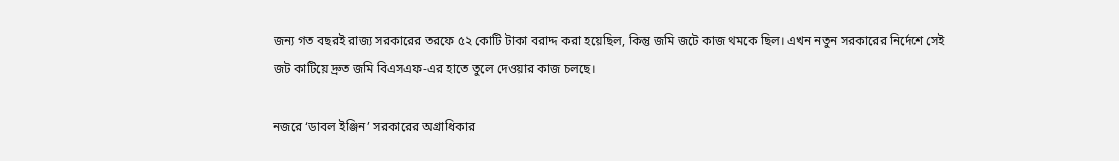জন্য গত বছরই রাজ্য সরকারের তরফে ৫২ কোটি টাকা বরাদ্দ করা হয়েছিল, কিন্তু জমি জটে কাজ থমকে ছিল। এখন নতুন সরকারের নির্দেশে সেই জট কাটিয়ে দ্রুত জমি বিএসএফ-এর হাতে তুলে দেওয়ার কাজ চলছে।

নজরে ‘ডাবল ইঞ্জিন’ সরকারের অগ্রাধিকার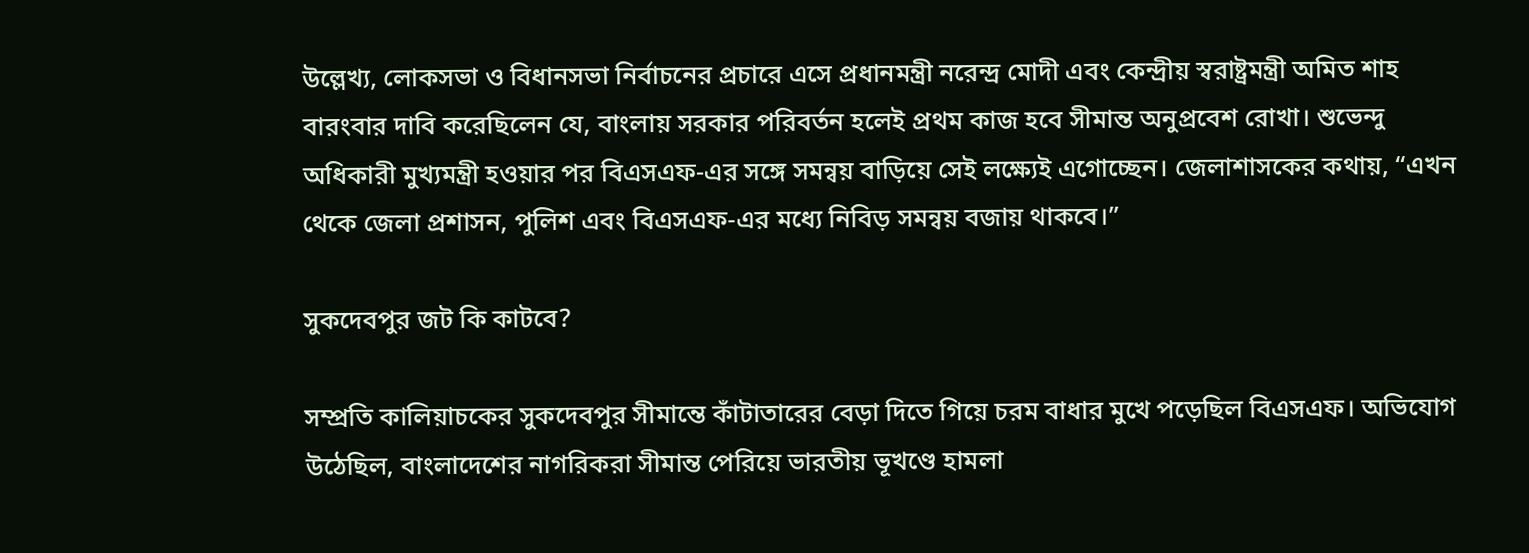উল্লেখ্য, লোকসভা ও বিধানসভা নির্বাচনের প্রচারে এসে প্রধানমন্ত্রী নরেন্দ্র মোদী এবং কেন্দ্রীয় স্বরাষ্ট্রমন্ত্রী অমিত শাহ বারংবার দাবি করেছিলেন যে, বাংলায় সরকার পরিবর্তন হলেই প্রথম কাজ হবে সীমান্ত অনুপ্রবেশ রোখা। শুভেন্দু অধিকারী মুখ্যমন্ত্রী হওয়ার পর বিএসএফ-এর সঙ্গে সমন্বয় বাড়িয়ে সেই লক্ষ্যেই এগোচ্ছেন। জেলাশাসকের কথায়, “এখন থেকে জেলা প্রশাসন, পুলিশ এবং বিএসএফ-এর মধ্যে নিবিড় সমন্বয় বজায় থাকবে।”

সুকদেবপুর জট কি কাটবে?

সম্প্রতি কালিয়াচকের সুকদেবপুর সীমান্তে কাঁটাতারের বেড়া দিতে গিয়ে চরম বাধার মুখে পড়েছিল বিএসএফ। অভিযোগ উঠেছিল, বাংলাদেশের নাগরিকরা সীমান্ত পেরিয়ে ভারতীয় ভূখণ্ডে হামলা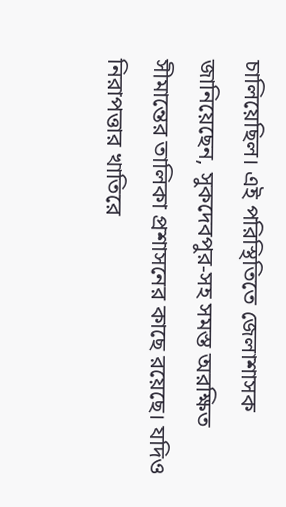চালিয়েছিল। এই পরিস্থিতিতে জেলাশাসক জানিয়েছেন, সুকদেবপুর-সহ সমস্ত অরক্ষিত সীমান্তের তালিকা প্রশাসনের কাছে রয়েছে। যদিও নিরাপত্তার খাতিরে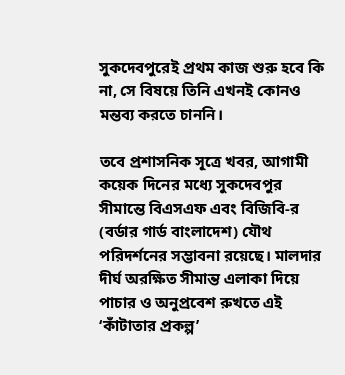সুকদেবপুরেই প্রথম কাজ শুরু হবে কি না, সে বিষয়ে তিনি এখনই কোনও মন্তব্য করতে চাননি।

তবে প্রশাসনিক সূত্রে খবর, আগামী কয়েক দিনের মধ্যে সুকদেবপুর সীমান্তে বিএসএফ এবং বিজিবি-র (বর্ডার গার্ড বাংলাদেশ) যৌথ পরিদর্শনের সম্ভাবনা রয়েছে। মালদার দীর্ঘ অরক্ষিত সীমান্ত এলাকা দিয়ে পাচার ও অনুপ্রবেশ রুখতে এই ‘কাঁটাতার প্রকল্প’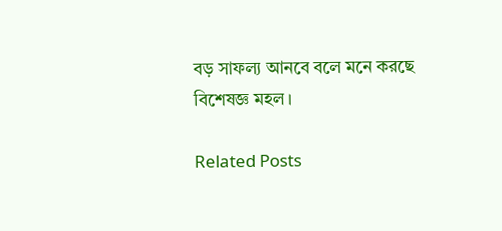বড় সাফল্য আনবে বলে মনে করছে বিশেষজ্ঞ মহল।

Related Posts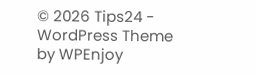© 2026 Tips24 - WordPress Theme by WPEnjoy